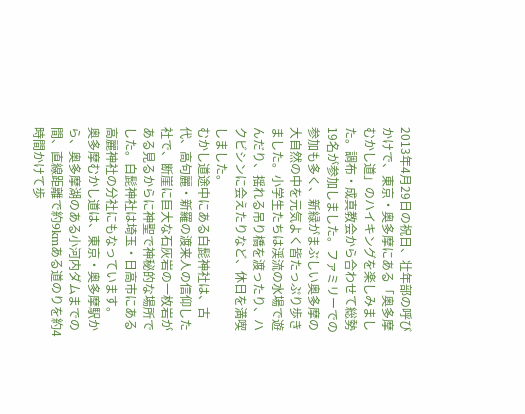2013年4月29日の祝日、壮年部の呼びかけで、東京・奥多摩にある「奥多摩むかし道」のハイキングを楽しみました。調布・成真教会から合わせて総勢19名が参加しました。ファミリーでの参加も多く、新緑がまぶしい奥多摩の大自然の中を元気よく皆たっぷり歩きました。小学生たちは渓流の水場で遊んだり、揺れる吊り橋を渡ったり、ハクビシンに会えたりなど、休日を満喫しました。
むかし道途中にある白髭神社は、古代、高句麗・新羅の渡来人の信仰した社で、断崖に巨大な石灰岩の一枚岩がある見るからに神聖で神秘的な場所でした。白髭神社は埼玉・日高市にある高麗神社の分社にもなっています。
奥多摩むかし道は、東京・奥多摩駅から、奥多摩湖のある小河内ダムまでの間、直線距離で約9kmある道のりを約4時間かけて歩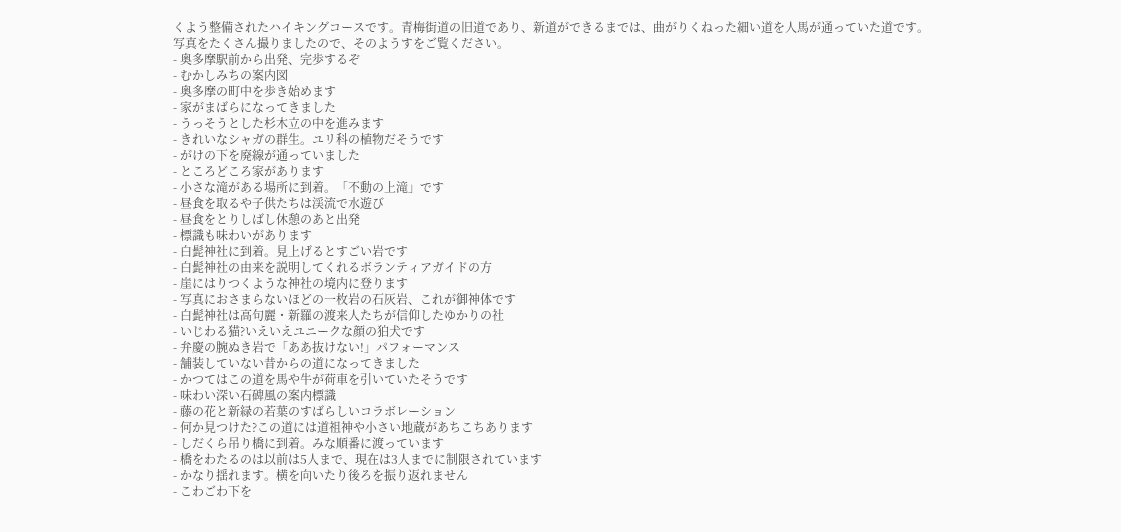くよう整備されたハイキングコースです。青梅街道の旧道であり、新道ができるまでは、曲がりくねった細い道を人馬が通っていた道です。
写真をたくさん撮りましたので、そのようすをご覧ください。
- 奥多摩駅前から出発、完歩するぞ
- むかしみちの案内図
- 奥多摩の町中を歩き始めます
- 家がまばらになってきました
- うっそうとした杉木立の中を進みます
- きれいなシャガの群生。ユリ科の植物だそうです
- がけの下を廃線が通っていました
- ところどころ家があります
- 小さな滝がある場所に到着。「不動の上滝」です
- 昼食を取るや子供たちは渓流で水遊び
- 昼食をとりしばし休憩のあと出発
- 標識も味わいがあります
- 白髭神社に到着。見上げるとすごい岩です
- 白髭神社の由来を説明してくれるボランティアガイドの方
- 崖にはりつくような神社の境内に登ります
- 写真におさまらないほどの一枚岩の石灰岩、これが御神体です
- 白髭神社は高句麗・新羅の渡来人たちが信仰したゆかりの社
- いじわる猫?いえいえユニークな顔の狛犬です
- 弁慶の腕ぬき岩で「ああ抜けない!」パフォーマンス
- 舗装していない昔からの道になってきました
- かつてはこの道を馬や牛が荷車を引いていたそうです
- 味わい深い石碑風の案内標識
- 藤の花と新緑の若葉のすばらしいコラボレーション
- 何か見つけた?この道には道祖神や小さい地蔵があちこちあります
- しだくら吊り橋に到着。みな順番に渡っています
- 橋をわたるのは以前は5人まで、現在は3人までに制限されています
- かなり揺れます。横を向いたり後ろを振り返れません
- こわごわ下を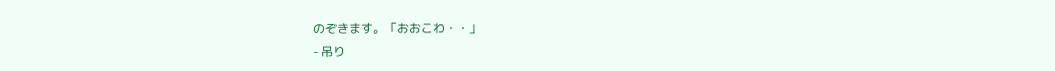のぞきます。「おおこわ・・」
- 吊り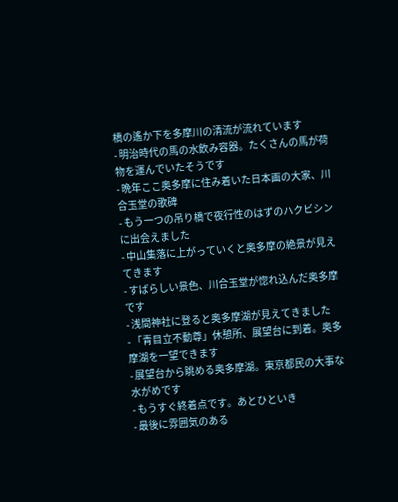橋の遙か下を多摩川の清流が流れています
- 明治時代の馬の水飲み容器。たくさんの馬が荷物を運んでいたそうです
- 晩年ここ奥多摩に住み着いた日本画の大家、川合玉堂の歌碑
- もう一つの吊り橋で夜行性のはずのハクビシンに出会えました
- 中山集落に上がっていくと奥多摩の絶景が見えてきます
- すばらしい景色、川合玉堂が惚れ込んだ奥多摩です
- 浅間神社に登ると奥多摩湖が見えてきました
- 「青目立不動尊」休憩所、展望台に到着。奥多摩湖を一望できます
- 展望台から眺める奥多摩湖。東京都民の大事な水がめです
- もうすぐ終着点です。あとひといき
- 最後に雰囲気のある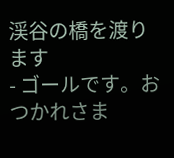渓谷の橋を渡ります
- ゴールです。おつかれさま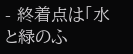- 終着点は「水と緑のふ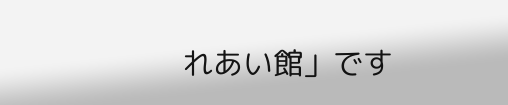れあい館」です